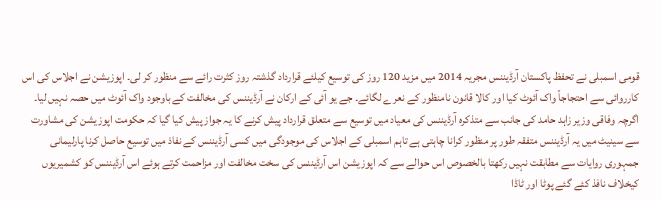قومی اسمبلی نے تحفظ پاکستان آرڈیننس مجریہ 2014 میں مزید 120 روز کی توسیع کیلئے قرارداد گذشتہ روز کثرت رائے سے منظور کر لی۔ اپوزیشن نے اجلاس کی اس کارروائی سے احتجاجاً واک آئوٹ کیا اور کالا قانون نامنظور کے نعرے لگائے۔ جے یو آئی کے ارکان نے آرڈیننس کی مخالفت کے باوجود واک آئوٹ میں حصہ نہیں لیا۔
اگرچہ وفاقی وزیر زاہد حامد کی جانب سے متذکرہ آرڈیننس کی معیاد میں توسیع سے متعلق قرارداد پیش کرنے کا یہ جواز پیش کیا گیا کہ حکومت اپوزیشن کی مشاورت سے سینیٹ میں یہ آرڈیننس متفقہ طور پر منظور کرانا چاہتی ہے تاہم اسمبلی کے اجلاس کی موجودگی میں کسی آرڈیننس کے نفاذ میں توسیع حاصل کرنا پارلیمانی جمہوری روایات سے مطابقت نہیں رکھتا بالخصوص اس حوالے سے کہ اپوزیشن اس آرڈیننس کی سخت مخالفت اور مزاحمت کرتے ہوئے اس آرڈیننس کو کشمیریوں کیخلاف نافذ کئے گئے پوٹا اور ٹاڈا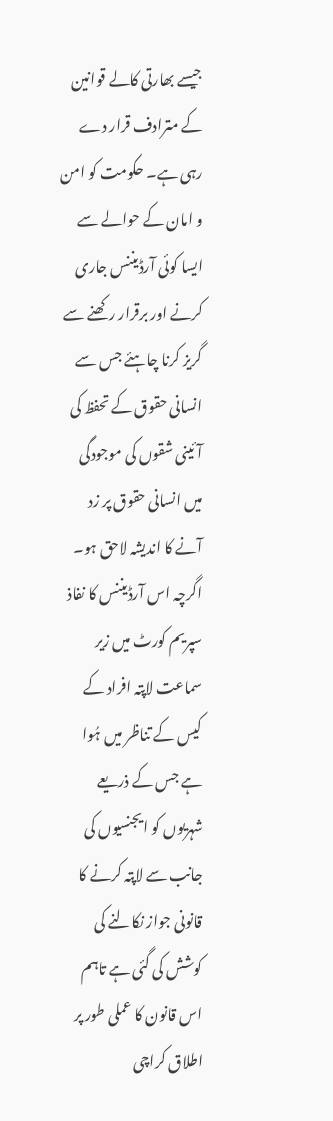جیسے بھارتی کالے قوانین کے مترادف قرار دے رہی ہے۔ حکومت کو امن و امان کے حوالے سے ایسا کوئی آرڈیننس جاری کرنے اور برقرار رکھنے سے گریز کرنا چاہئے جس سے انسانی حقوق کے تحفظ کی آئینی شقوں کی موجودگی میں انسانی حقوق پر زد آنے کا اندیشہ لاحق ہو۔ اگرچہ اس آرڈیننس کا نفاذ سپریم کورٹ میں زیر سماعت لاپتہ افراد کے کیس کے تناظر میں ہُوا ہے جس کے ذریعے شہریوں کو ایجنسیوں کی جانب سے لاپتہ کرنے کا قانونی جواز نکالنے کی کوشش کی گئی ہے تاہم اس قانون کا عملی طور پر اطلاق کراچی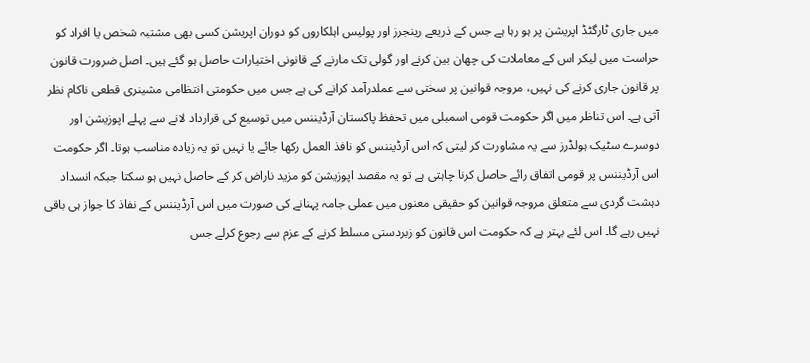میں جاری ٹارگٹڈ اپریشن پر ہو رہا ہے جس کے ذریعے رینجرز اور پولیس اہلکاروں کو دوران اپریشن کسی بھی مشتبہ شخص یا افراد کو حراست میں لیکر اس کے معاملات کی چھان بین کرنے اور گولی تک مارنے کے قانونی اختیارات حاصل ہو گئے ہیں۔ اصل ضرورت قانون پر قانون جاری کرنے کی نہیں، مروجہ قوانین پر سختی سے عملدرآمد کرانے کی ہے جس میں حکومتی انتظامی مشینری قطعی ناکام نظر آتی ہے۔ اس تناظر میں اگر حکومت قومی اسمبلی میں تحفظ پاکستان آرڈیننس میں توسیع کی قرارداد لانے سے پہلے اپوزیشن اور دوسرے سٹیک ہولڈرز سے یہ مشاورت کر لیتی کہ اس آرڈیننس کو نافذ العمل رکھا جائے یا نہیں تو یہ زیادہ مناسب ہوتا۔ اگر حکومت اس آرڈیننس پر قومی اتفاق رائے حاصل کرنا چاہتی ہے تو یہ مقصد اپوزیشن کو مزید ناراض کر کے حاصل نہیں ہو سکتا جبکہ انسداد دہشت گردی سے متعلق مروجہ قوانین کو حقیقی معنوں میں عملی جامہ پہنانے کی صورت میں اس آرڈیننس کے نفاذ کا جواز ہی باقی نہیں رہے گا۔ اس لئے بہتر ہے کہ حکومت اس قانون کو زبردستی مسلط کرنے کے عزم سے رجوع کرلے جس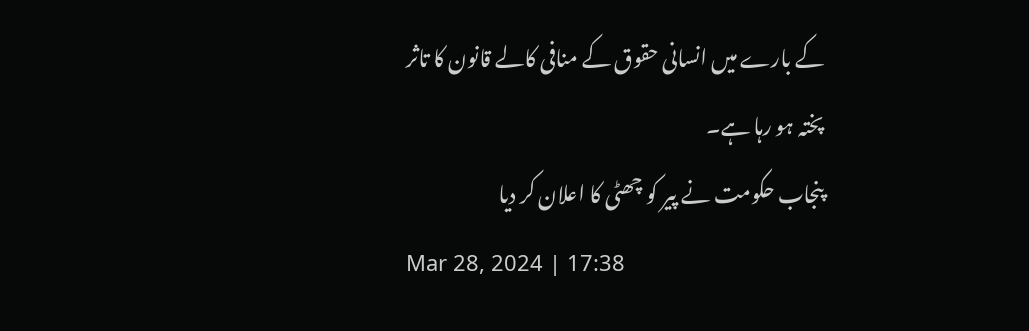کے بارے میں انسانی حقوق کے منافی کالے قانون کا تاثر پختہ ہو رہا ہے۔
پنجاب حکومت نے پیر کو چھٹی کا اعلان کر دیا
Mar 28, 2024 | 17:38